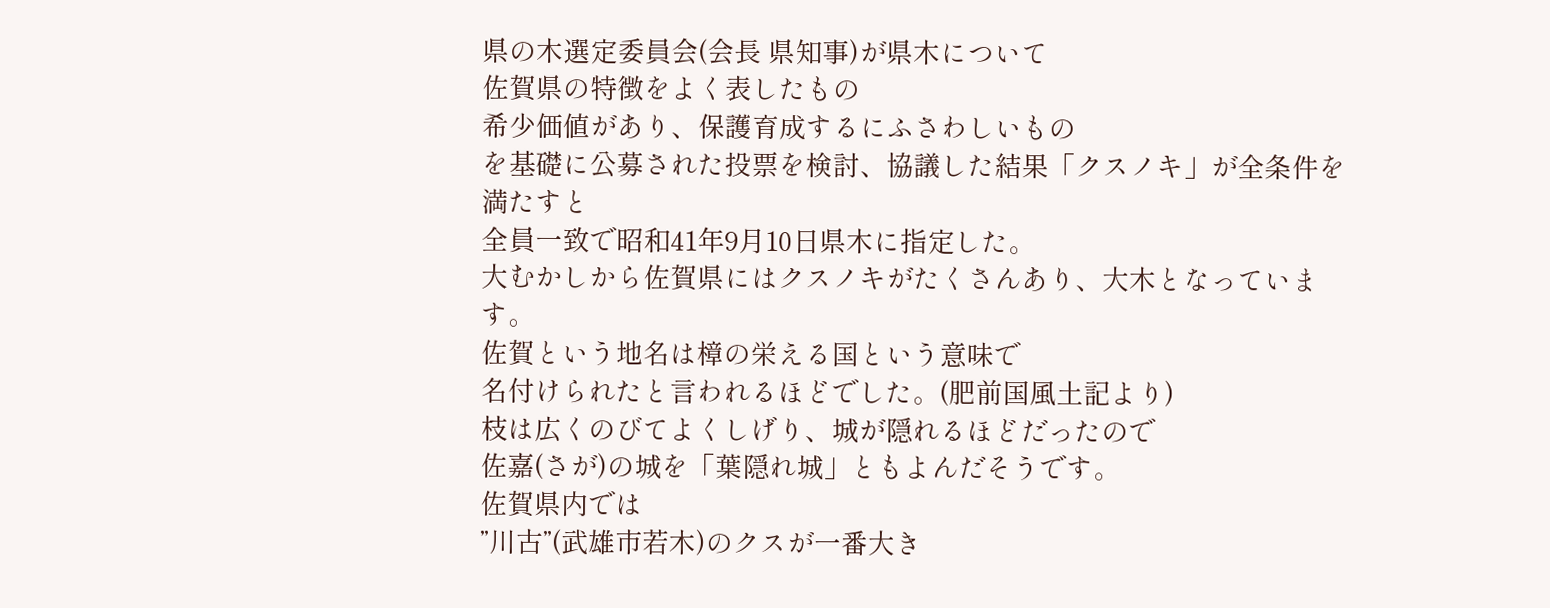県の木選定委員会(会長 県知事)が県木について
佐賀県の特徴をよく表したもの
希少価値があり、保護育成するにふさわしいもの
を基礎に公募された投票を検討、協議した結果「クスノキ」が全条件を満たすと
全員一致で昭和41年9月10日県木に指定した。
大むかしから佐賀県にはクスノキがたくさんあり、大木となっています。
佐賀という地名は樟の栄える国という意味で
名付けられたと言われるほどでした。(肥前国風土記より)
枝は広くのびてよくしげり、城が隠れるほどだったので
佐嘉(さが)の城を「葉隠れ城」ともよんだそうです。
佐賀県内では
”川古”(武雄市若木)のクスが一番大き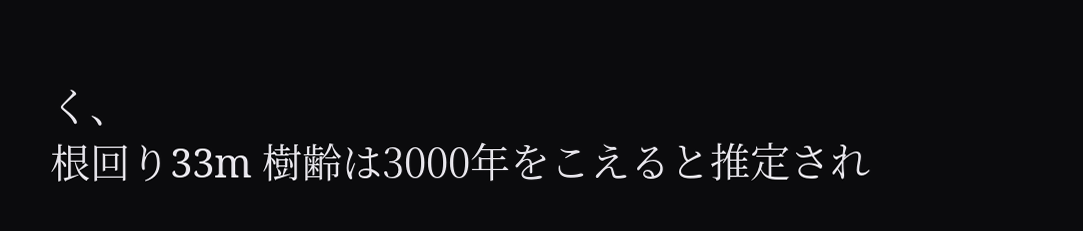く、
根回り33m 樹齢は3000年をこえると推定され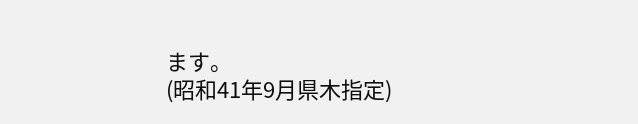ます。
(昭和41年9月県木指定)